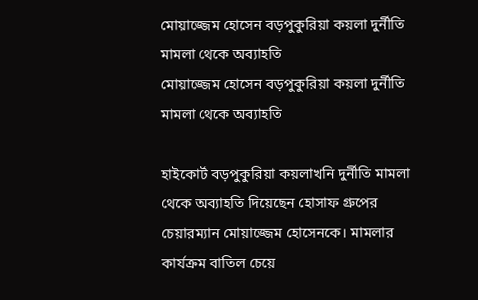মোয়াজ্জেম হোসেন বড়পুকুরিয়া কয়লা দুর্নীতি মামলা থেকে অব্যাহতি
মোয়াজ্জেম হোসেন বড়পুকুরিয়া কয়লা দুর্নীতি মামলা থেকে অব্যাহতি

হাইকোর্ট বড়পুকুরিয়া কয়লাখনি দুর্নীতি মামলা থেকে অব্যাহতি দিয়েছেন হোসাফ গ্রুপের চেয়ারম্যান মোয়াজ্জেম হোসেনকে। মামলার কার্যক্রম বাতিল চেয়ে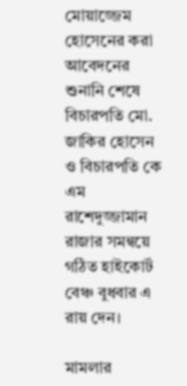মোয়াজ্জেম হোসেনের করা আবেদনের শুনানি শেষে বিচারপতি মো. জাকির হোসেন ও বিচারপতি কে এম রাশেদুজ্জামান রাজার সমন্বয়ে গঠিত হাইকোর্ট বেঞ্চ বুধবার এ রায় দেন।

মামলার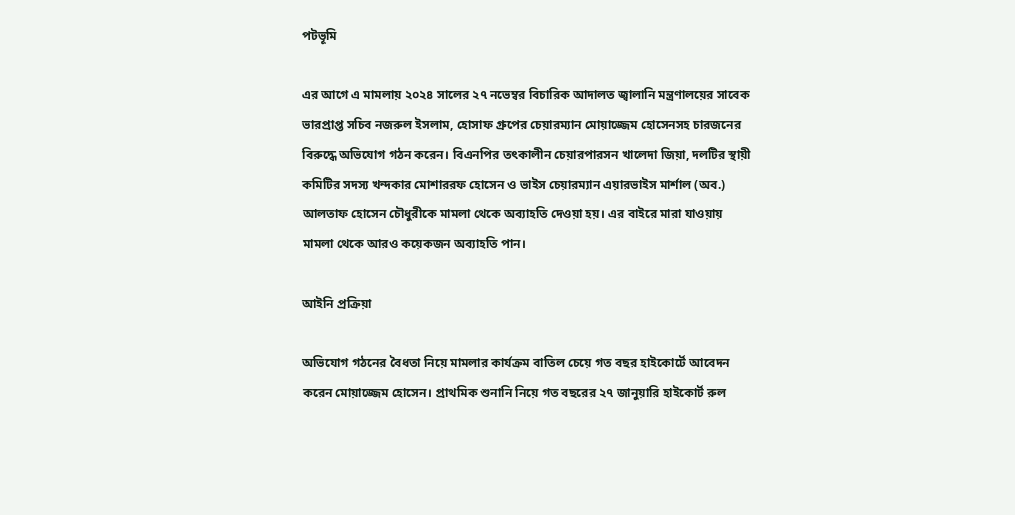পটভূমি

এর আগে এ মামলায় ২০২৪ সালের ২৭ নভেম্বর বিচারিক আদালত জ্বালানি মন্ত্রণালয়ের সাবেক ভারপ্রাপ্ত সচিব নজরুল ইসলাম, হোসাফ গ্রুপের চেয়ারম্যান মোয়াজ্জেম হোসেনসহ চারজনের বিরুদ্ধে অভিযোগ গঠন করেন। বিএনপির তৎকালীন চেয়ারপারসন খালেদা জিয়া, দলটির স্থায়ী কমিটির সদস্য খন্দকার মোশাররফ হোসেন ও ভাইস চেয়ারম্যান এয়ারভাইস মার্শাল (অব.) আলতাফ হোসেন চৌধুরীকে মামলা থেকে অব্যাহতি দেওয়া হয়। এর বাইরে মারা যাওয়ায় মামলা থেকে আরও কয়েকজন অব্যাহতি পান।

আইনি প্রক্রিয়া

অভিযোগ গঠনের বৈধতা নিয়ে মামলার কার্যক্রম বাতিল চেয়ে গত বছর হাইকোর্টে আবেদন করেন মোয়াজ্জেম হোসেন। প্রাথমিক শুনানি নিয়ে গত বছরের ২৭ জানুয়ারি হাইকোর্ট রুল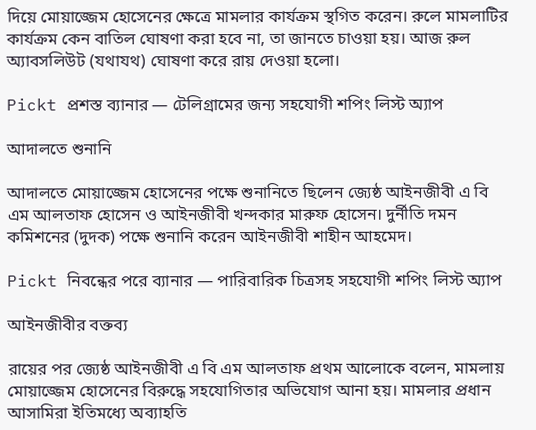দিয়ে মোয়াজ্জেম হোসেনের ক্ষেত্রে মামলার কার্যক্রম স্থগিত করেন। রুলে মামলাটির কার্যক্রম কেন বাতিল ঘোষণা করা হবে না, তা জানতে চাওয়া হয়। আজ রুল অ্যাবসলিউট (যথাযথ) ঘোষণা করে রায় দেওয়া হলো।

Pickt প্রশস্ত ব্যানার — টেলিগ্রামের জন্য সহযোগী শপিং লিস্ট অ্যাপ

আদালতে শুনানি

আদালতে মোয়াজ্জেম হোসেনের পক্ষে শুনানিতে ছিলেন জ্যেষ্ঠ আইনজীবী এ বি এম আলতাফ হোসেন ও আইনজীবী খন্দকার মারুফ হোসেন। দুর্নীতি দমন কমিশনের (দুদক) পক্ষে শুনানি করেন আইনজীবী শাহীন আহমেদ।

Pickt নিবন্ধের পরে ব্যানার — পারিবারিক চিত্রসহ সহযোগী শপিং লিস্ট অ্যাপ

আইনজীবীর বক্তব্য

রায়ের পর জ্যেষ্ঠ আইনজীবী এ বি এম আলতাফ প্রথম আলোকে বলেন, মামলায় মোয়াজ্জেম হোসেনের বিরুদ্ধে সহযোগিতার অভিযোগ আনা হয়। মামলার প্রধান আসামিরা ইতিমধ্যে অব্যাহতি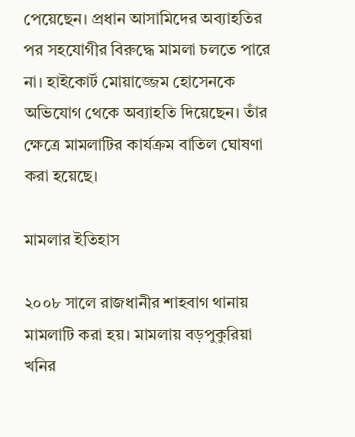পেয়েছেন। প্রধান আসামিদের অব্যাহতির পর সহযোগীর বিরুদ্ধে মামলা চলতে পারে না। হাইকোর্ট মোয়াজ্জেম হোসেনকে অভিযোগ থেকে অব্যাহতি দিয়েছেন। তাঁর ক্ষেত্রে মামলাটির কার্যক্রম বাতিল ঘোষণা করা হয়েছে।

মামলার ইতিহাস

২০০৮ সালে রাজধানীর শাহবাগ থানায় মামলাটি করা হয়। মামলায় বড়পুকুরিয়া খনির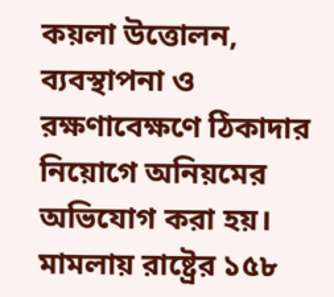কয়লা উত্তোলন, ব্যবস্থাপনা ও রক্ষণাবেক্ষণে ঠিকাদার নিয়োগে অনিয়মের অভিযোগ করা হয়। মামলায় রাষ্ট্রের ১৫৮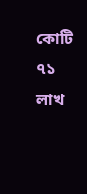কোটি ৭১ লাখ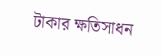টাকার ক্ষতিসাধন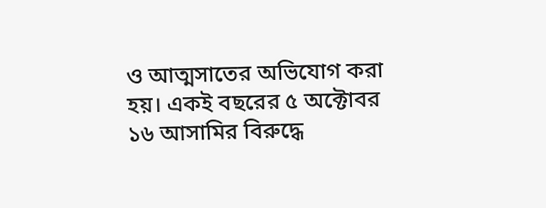ও আত্মসাতের অভিযোগ করা হয়। একই বছরের ৫ অক্টোবর ১৬ আসামির বিরুদ্ধে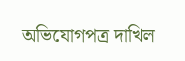অভিযোগপত্র দাখিল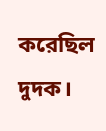করেছিল দুদক।